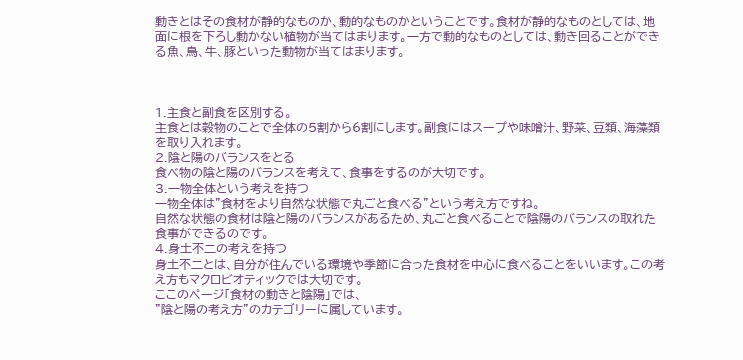動きとはその食材が静的なものか、動的なものかということです。食材が静的なものとしては、地面に根を下ろし動かない植物が当てはまります。一方で動的なものとしては、動き回ることができる魚、鳥、牛、豚といった動物が当てはまります。



1.主食と副食を区別する。
主食とは穀物のことで全体の5割から6割にします。副食にはスープや味噌汁、野菜、豆類、海藻類を取り入れます。
2.陰と陽のバランスをとる
食べ物の陰と陽のバランスを考えて、食事をするのが大切です。
3.一物全体という考えを持つ
一物全体は"食材をより自然な状態で丸ごと食べる"という考え方ですね。
自然な状態の食材は陰と陽のバランスがあるため、丸ごと食べることで陰陽のバランスの取れた食事ができるのです。
4.身土不二の考えを持つ
身土不二とは、自分が住んでいる環境や季節に合った食材を中心に食べることをいいます。この考え方もマクロビオティックでは大切です。
ここのページ「食材の動きと陰陽」では、
"陰と陽の考え方"のカテゴリーに属しています。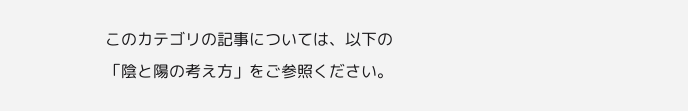このカテゴリの記事については、以下の「陰と陽の考え方」をご参照ください。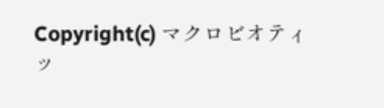Copyright(c) マクロビオティッ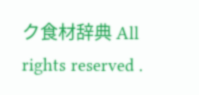ク食材辞典 All rights reserved .